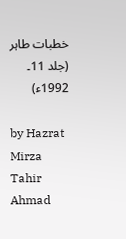خطبات طاہر (جلد 11۔ 1992ء)

by Hazrat Mirza Tahir Ahmad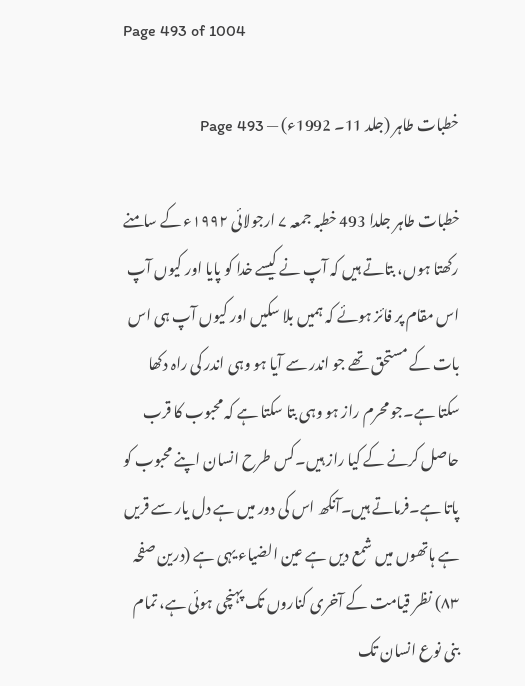Page 493 of 1004

خطبات طاہر (جلد 11۔ 1992ء) — Page 493

خطبات طاہر جلدا 493 خطبہ جمعہ ۷ ارجولائی ۱۹۹۲ء کے سامنے رکھتا ہوں، بتاتے ہیں کہ آپ نے کیسے خدا کو پایا اور کیوں آپ اس مقام پر فائز ہوئے کہ ہمیں بلا سکیں اور کیوں آپ ہی اس بات کے مستحق تھے جو اندر سے آیا ہو وہی اندر کی راہ دکھا سکتا ہے۔جو محرم راز ہو وہی بتا سکتا ہے کہ محبوب کا قرب حاصل کرنے کے کیا راز ہیں۔کس طرح انسان اپنے محبوب کو پاتا ہے۔فرماتے ہیں۔آنکھ اس کی دور میں ہے دل یار سے قریں ہے ہاتھوں میں شمع دیں ہے عین الضیاء یہی ہے (درین صفحہ ۸۳) نظر قیامت کے آخری کناروں تک پہنچی ہوئی ہے، تمام بنی نوع انسان تک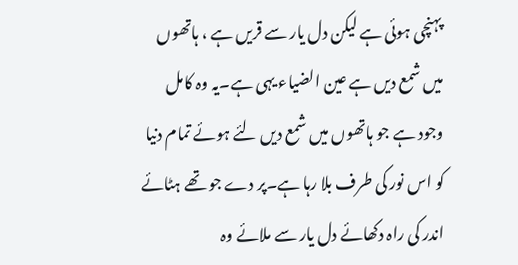پہنچی ہوئی ہے لیکن دل یار سے قریں ہے ، ہاتھوں میں شمع دیں ہے عین الضیاء یہی ہے۔یہ وہ کامل وجود ہے جو ہاتھوں میں شمع دیں لئے ہوئے تمام دنیا کو اس نور کی طرف بلا رہا ہے۔پر دے جو تھے ہٹائے اندر کی راہ دکھائے دل یار سے ملائے وہ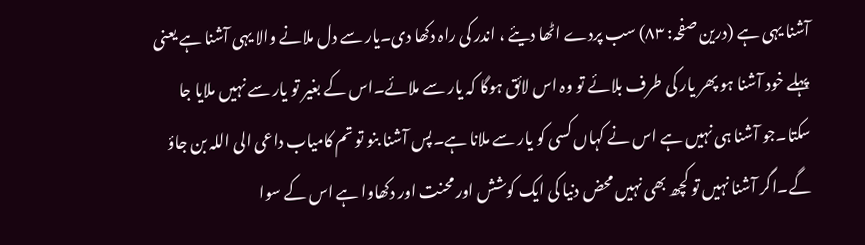آشنا یہی ہے (درین صفحہ: ۸۳) سب پردے اٹھا دیئے ، اندر کی راہ دکھا دی۔یار سے دل ملانے والا یہی آشنا ہے یعنی پہلے خود آشنا ہو پھر یار کی طرف بلائے تو وہ اس لائق ہوگا کہ یار سے ملائے۔اس کے بغیر تو یار سے نہیں ملایا جا سکتا۔جو آشنا ہی نہیں ہے اس نے کہاں کسی کو یار سے ملانا ہے۔پس آشنا بنو تو تم کامیاب داعی الی اللہ بن جاؤ گے۔اگر آشنا نہیں تو کچھ بھی نہیں محض دنیا کی ایک کوشش اور محنت اور دکھاوا ہے اس کے سوا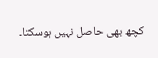کچھ بھی حاصل نہیں ہوسکتا۔